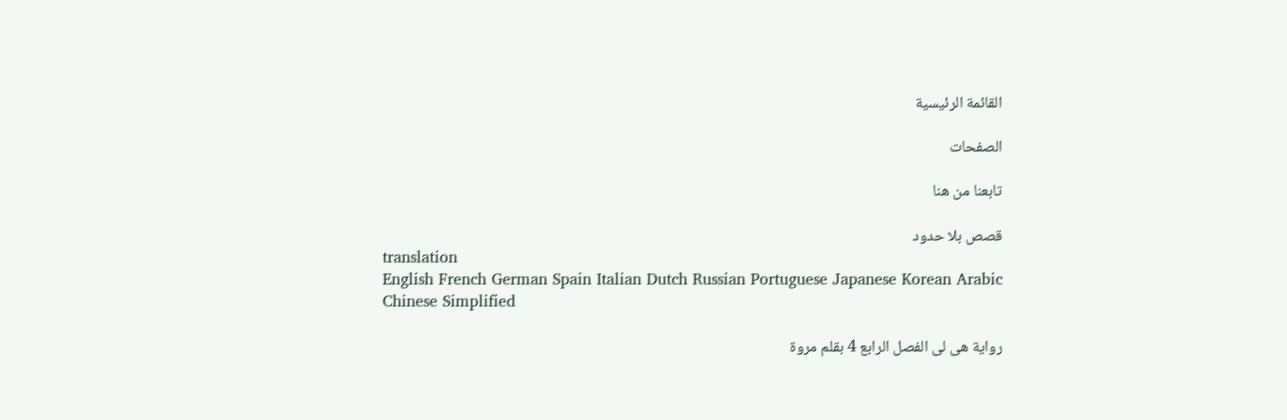القائمة الرئيسية

الصفحات

تابعنا من هنا

قصص بلا حدود
translation
English French German Spain Italian Dutch Russian Portuguese Japanese Korean Arabic Chinese Simplified

رواية هى لى الفصل الرابع 4 بقلم مروة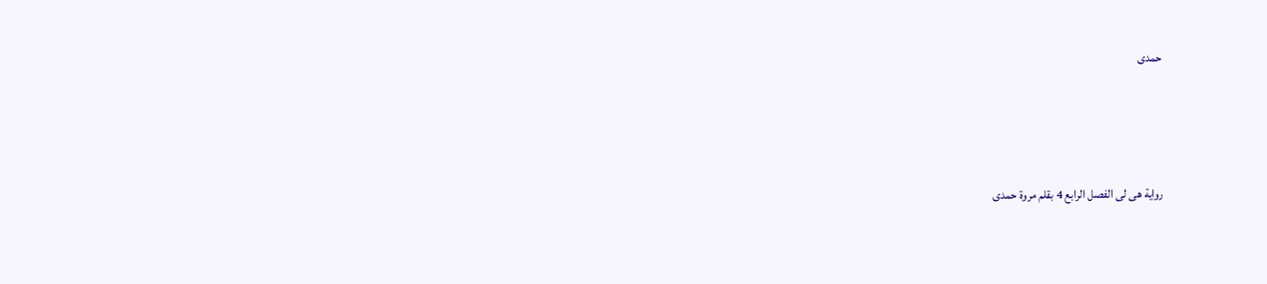حمدى




رواية هى لى الفصل الرابع 4 بقلم مروة حمدى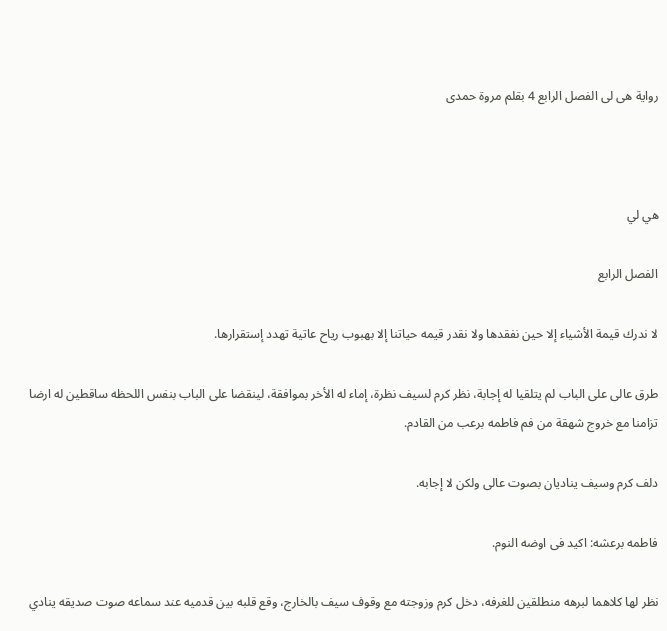رواية هى لى الفصل الرابع 4 بقلم مروة حمدى



هي لي

الفصل الرابع

لا ندرك قيمة الأشياء إلا حين نفقدها ولا نقدر قيمه حياتنا إلا بهبوب رياح عاتية تهدد إستقرارها.

طرق عالى على الباب لم يتلقيا له إجابة، نظر كرم لسيف نظرة، إماء له الأخر بموافقة، لينقضا على الباب بنفس اللحظه ساقطين له ارضا تزامنا مع خروج شهقة من فم فاطمه برعب من القادم.

دلف كرم وسيف يناديان بصوت عالى ولكن لا إجابه.

فاطمه برعشه: اكيد فى اوضه النوم.

نظر لها كلاهما لبرهه منطلقين للغرفه، دخل كرم وزوجته مع وقوف سيف بالخارج، وقع قلبه بين قدميه عند سماعه صوت صديقه ينادي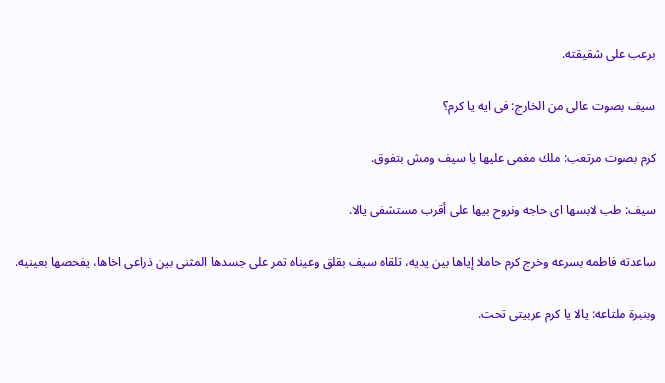برعب على شقيقته.

سيف بصوت عالى من الخارج: فى ايه يا كرم؟

كرم بصوت مرتعب: ملك مغمى عليها يا سيف ومش بتفوق.

سيف: طب لابسها اى حاجه ونروح بيها على أقرب مستشفى يالا.

ساعدته فاطمه بسرعه وخرج كرم حاملا إياها بين يديه، تلقاه سيف بقلق وعيناه تمر على جسدها المثنى بين ذراعى اخاها، يفحصها بعينيه.

وبنبرة ملتاعه: يالا يا كرم عربيتى تحت.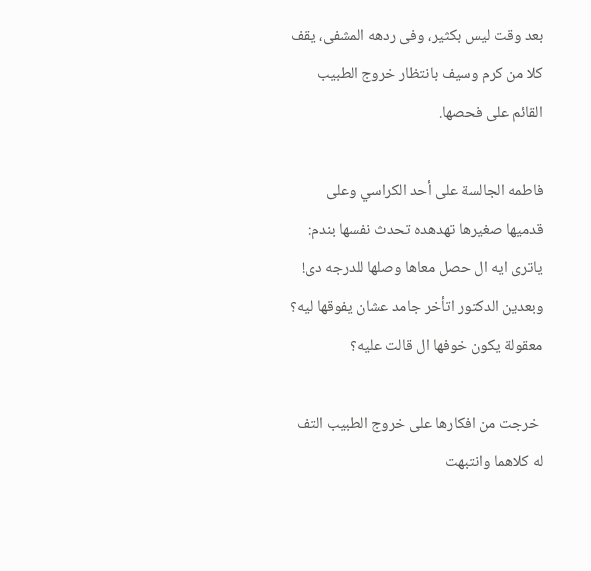بعد وقت ليس بكثير، وفى ردهه المشفى، يقف كلا من كرم وسيف بانتظار خروج الطبيب القائم على فحصها.

فاطمه الجالسة على أحد الكراسي وعلى قدميها صغيرها تهدهده تحدث نفسها بندم: ياترى ايه ال حصل معاها وصلها للدرجه دى! وبعدين الدكتور اتأخر جامد عشان يفوقها ليه؟ معقولة يكون خوفها ال قالت عليه؟

 خرجت من افكارها على خروج الطبيب التف له كلاهما وانتبهت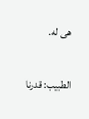هى له.

الطبيب: قدرنا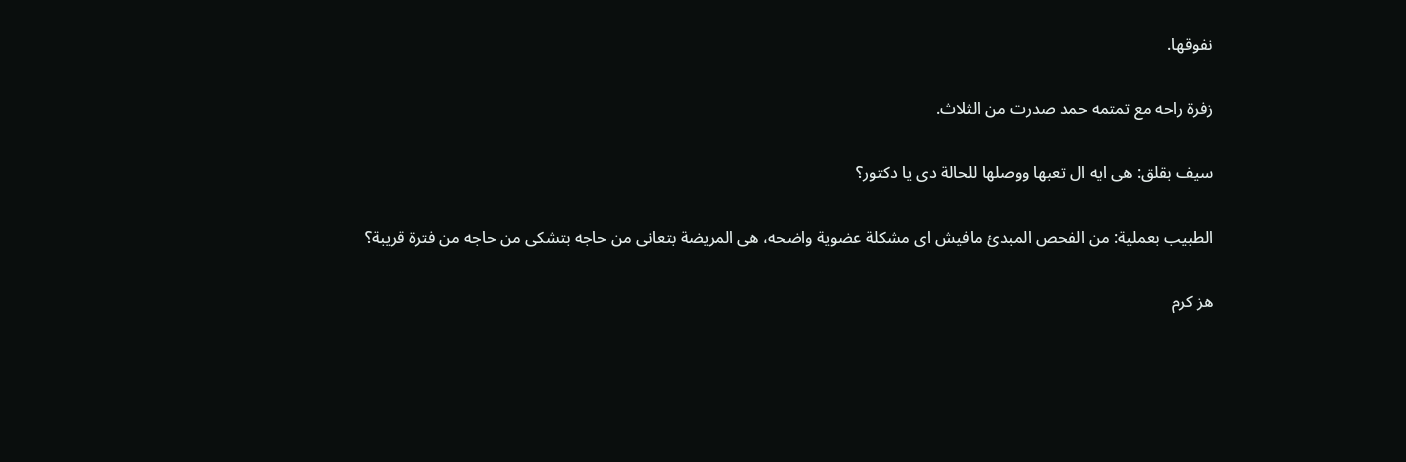نفوقها.

زفرة راحه مع تمتمه حمد صدرت من الثلاث.

سيف بقلق: هى ايه ال تعبها ووصلها للحالة دى يا دكتور؟

الطبيب بعملية: من الفحص المبدئ مافيش اى مشكلة عضوية واضحه، هى المريضة بتعانى من حاجه بتشكى من حاجه من فترة قريبة؟

هز كرم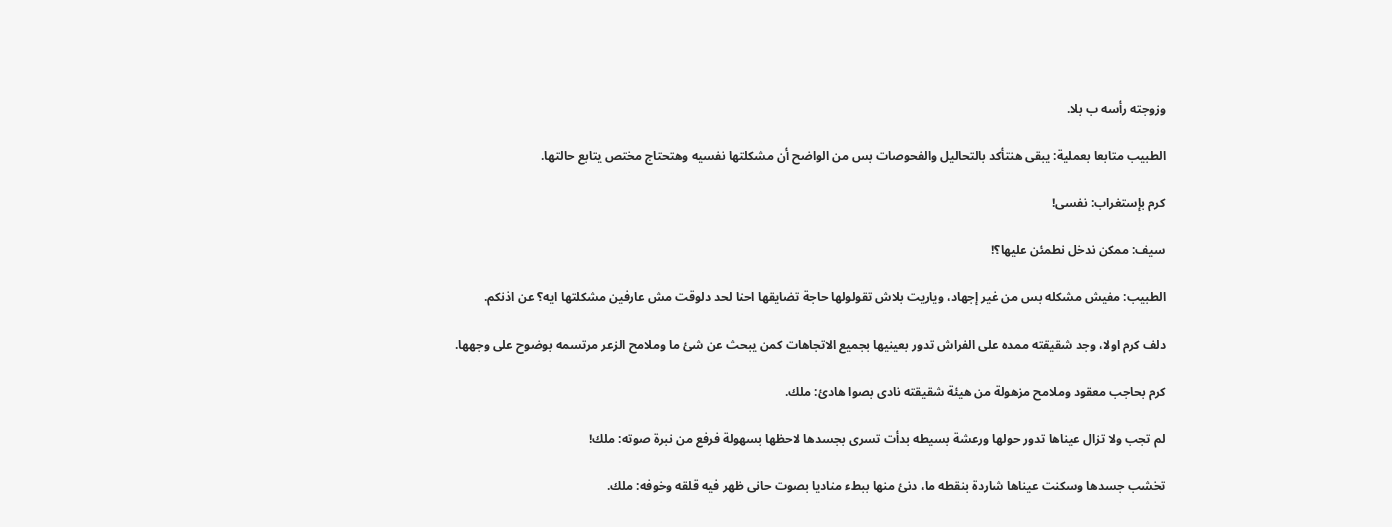وزوجته رأسه ب بلا.

الطبيب متابعا بعملية: يبقى هنتأكد بالتحاليل والفحوصات بس من الواضح أن مشكلتها نفسيه وهتحتاج مختص يتابع حالتها.

كرم بإستغراب: نفسى!

سيف: ممكن ندخل نطمئن عليها؟!

الطبيب: مفيش مشكله بس من غير إجهاد، وياريت بلاش تقولولها حاجة تضايقها احنا لحد دلوقت مش عارفين مشكلتها ايه؟ عن اذنكم.

دلف كرم اولا، وجد شقيقته ممده على الفراش تدور بعينيها بجميع الاتجاهات كمن يبحث عن شئ ما وملامح الزعر مرتسمه بوضوح على وجهها.

كرم بحاجب معقود وملامح مزهولة من هيئة شقيقته نادى بصوا هادئ: ملك.

لم تجب ولا تزال عيناها تدور حولها ورعشة بسيطه بدأت تسرى بجسدها لاحظها بسهولة فرفع من نبرة صوته: ملك!

تخشب جسدها وسكنت عيناها شاردة بنقطه ما، دنئ منها ببطء مناديا بصوت حانى ظهر فيه قلقه وخوفه: ملك.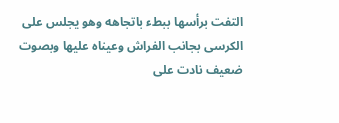التفت برأسها ببطء باتجاهه وهو يجلس على الكرسى بجانب الفراش وعيناه عليها وبصوت ضعيف نادت على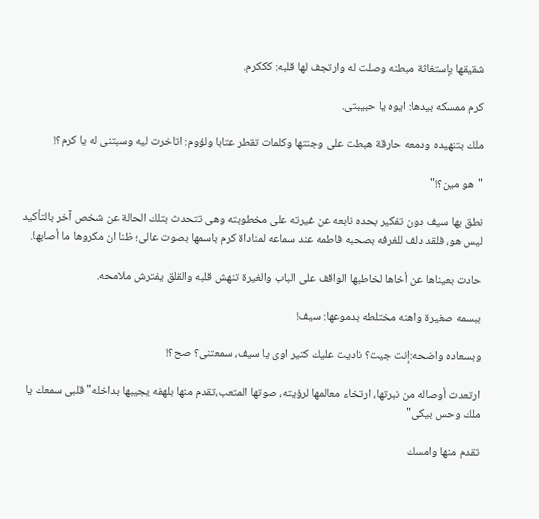شقيقها بإستغاثة مبطنه وصلت له وارتجف لها قلبه: كككرم.

كرم ممسكه بيدها: ايوه يا حبيبتى.

ملك بتنهيده ودمعه حارقة هبطت على وجنتها وكلمات تقطر عتابا ولؤوم: اتاخرت ليه وسبتنى له يا كرم؟!

"هو مين؟!"

نطق بها سيف دون تفكير بحده نابعه عن غيرته على مخطوبته وهى تتحدث بتلك الحالة عن شخص آخر بالتأكيد ليس هو، فلقد دلف للغرفه بصحبه فاطمه عند سماعه لمناداة كرم باسمها بصوت عالى؛ ظنا ان مكروها ما أصابها.

حادت بعيناها عن أخاها لخاطبها الواقف على الباب والغيرة تنهش قلبه والقلق يفترش ملامحه.

ببسمه صغيرة واهنه مختلطه بدموعها: سيف!

وبسعاده واضحه:إنت جيت؟ ناديت عليك كتير اوى يا سيف، سمعتنى؟ صح؟!

ارتعدت أوصاله من نبرتها، ارتخاء معالمها لرؤيته، صوتها المتعب،تقدم منها بلهفه يجيبها بداخله" قلبى سمعك يا ملك وحس بيكى"

تقدم منها وامسك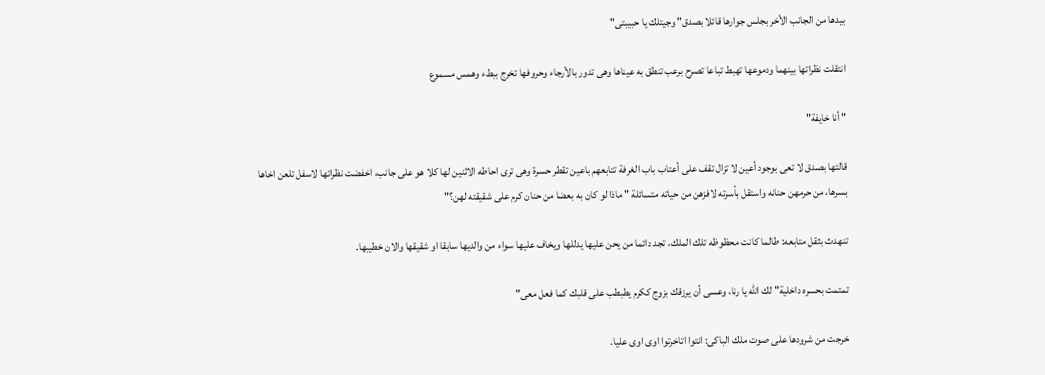بيدها من الجانب الأخر بجلس جوارها قائلا بصدق" وجيتلك يا حبيبتى"

انتقلت نظراتها بينهما ودموعها تهبط تباعا تصرح برعب تنطق به عيناها وهى تدور بالأرجاء وحروفها تخرج ببطء وهمس مسموع

" أنا خايفة"

قالتها بصدق لا تعى بوجود أعين لا تزال تقف على أعتاب باب الغرفة تتابعهم باعين تقطر حسرة وهى ترى احاطه الاثنين لها كلا هو على جانب، اخفضت نظراتها لاسفل تلعن اخاها بسرها، من حرمهن حنانه واستقل بأسرته لافزهن من حياته متسائلة " ماذا لو كان به بعضا من حنان كرم على شقيقته لهن؟"

تنهدث بثقل متابعه: طالما كانت محظوظه تلك الملك، تجد دائما من يحن عليها يدللها ويخاف عليها سواء من والديها سابقا او شقيقها والان خطيبها.

تمتمت بحسره داخلية" لك الله يا رنا، وعسى أن يرزقك بزوج ككرم يطبطب على قلبك كما فعل معى"

خرجت من شرودها على صوت ملك الباكى: انتوا اتاخرتوا اوى اوى عليا.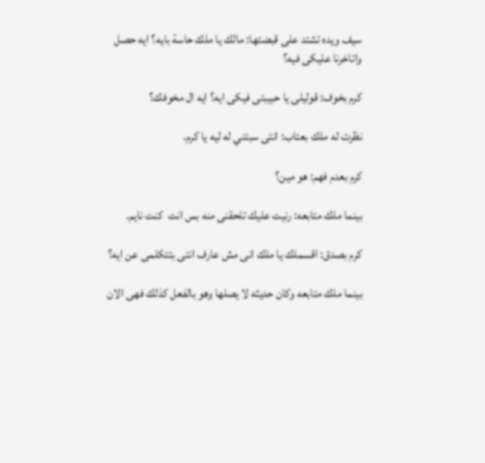سيف ويده تشتد على قبضتها: مالك يا ملك حاسة بايه؟ ايه حصل واتاخرنا عليكى فيه؟

كرم بخوف: قوليلى يا حبيبتى فيكى ايه؟ ايه ال مخوفك؟

نظرت له ملك بعتاب: انتى سبتني له ليه يا كرم.

كرم بعدم فهم: هو مين؟

بينما ملك متابعه: رنيت عليك تلحقنى منه بس انت  كنت نايم.

كرم بصدق: اقسملك يا ملك انى مش عارف انتى بتتكلمى عن ايه؟

بينما ملك متابعه وكان حديثه لا يصلها وهو بالفعل كذلك فهى الان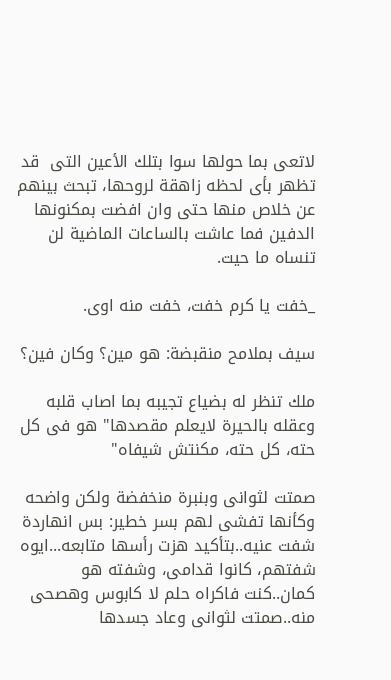لاتعى بما حولها سوا بتلك الأعين التى  قد تظهر بأى لحظه زاهقة لروحها، تبحث بينهم عن خلاص منها حتى وان افضت بمكنونها الدفين فما عاشت بالساعات الماضية لن تنساه ما حيت.

_خفت يا كرم خفت، خفت منه اوى.

سيف بملامح منقبضة: هو مين؟ وكان فين؟

ملك تنظر له بضياع تجيبه بما اصاب قلبه وعقله بالحيرة لايعلم مقصدها" هو فى كل حته، كل حته، مكنتش شيفاه"

صمتت لثوانى وبنبرة منخفضة ولكن واضحه وكأنها تفشى لهم بسر خطير: بس انهاردة شفت عنيه..بتأكيد هزت رأسها متابعه...ايوه شفتهم، كانوا قدامى، وشفته هو كمان..كنت فاكراه حلم لا كابوس وهصحى منه..صمتت لثوانى وعاد جسدها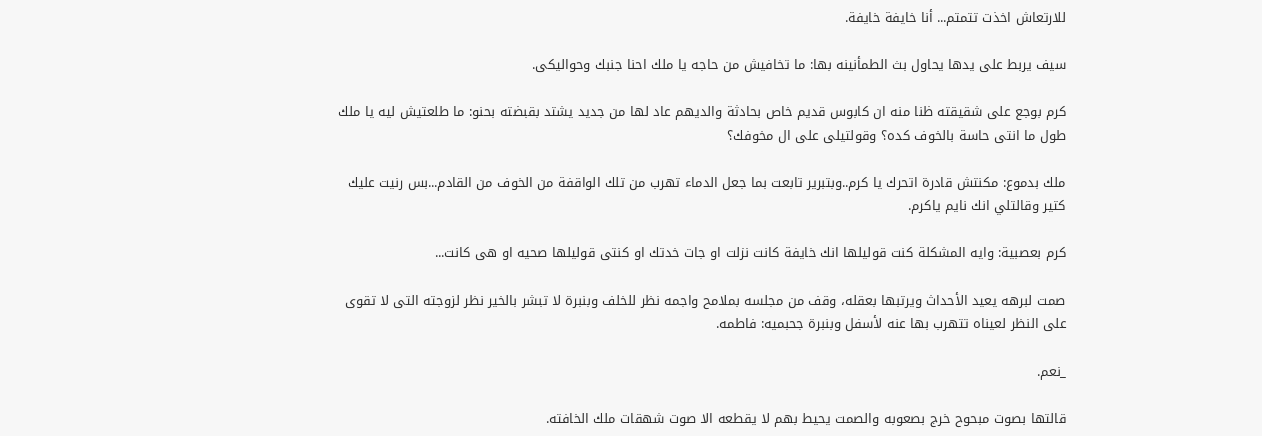للارتعاش اخذت تتمتم... أنا خايفة خايفة.

سيف يربط على يدها يحاول بث الطمأنينه بها: ما تخافيش من حاجه يا ملك احنا جنبك وحواليكى.

كرم بوجع على شقيقته ظنا منه ان كابوس قديم خاص بحادثة والديهم عاد لها من جديد يشتد بقبضته بحنو: ما طلعتيش ليه يا ملك طول ما انتى حاسة بالخوف كده؟ وقولتيلى على ال مخوفك؟

ملك بدموع: مكنتش قادرة اتحرك يا كرم..وبتبرير تابعت بما جعل الدماء تهرب من تلك الواقفة من الخوف من القادم...بس رنيت عليك كتير وقالتلي انك نايم ياكرم.

كرم بعصبية: وايه المشكلة كنت قوليلها انك خايفة كانت نزلت او جات خدتك او كنتى قوليلها صحيه او هى كانت...

صمت لبرهه يعيد الأحداث ويرتبها بعقله، وقف من مجلسه بملامح واجمه نظر للخلف وبنبرة لا تبشر بالخير نظر لزوجته التى لا تقوى على النظر لعيناه تتهرب بها عنه لأسفل وبنبرة جحبميه: فاطمه.

_نعم.

قالتها بصوت مبحوح خرج بصعوبه والصمت يحيط بهم لا يقطعه الا صوت شهقات ملك الخافته.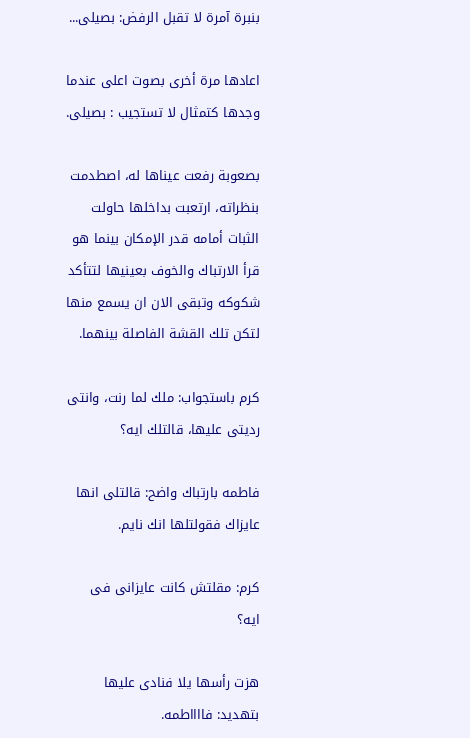بنبرة آمرة لا تقبل الرفض: بصيلى...

اعادها مرة أخرى بصوت اعلى عندما وجدها كتمثال لا تستجيب : بصيلى.

بصعوبة رفعت عيناها له، اصطدمت بنظراته، ارتعبت بداخلها حاولت الثبات أمامه قدر الإمكان بينما هو قرأ الارتباك والخوف بعينيها لتتأكد شكوكه وتبقى الان ان يسمع منها لتكن تلك القشة الفاصلة بينهما.

كرم باستجواب: ملك لما رنت، وانتى رديتى عليها، قالتلك ايه؟

فاطمه بارتباك واضح: قالتلى انها عايزاك فقولتلها انك نايم.

كرم: مقلتش كانت عايزانى فى ايه؟

هزت رأسها يلا فنادى عليها بتهديد: فااااطمه.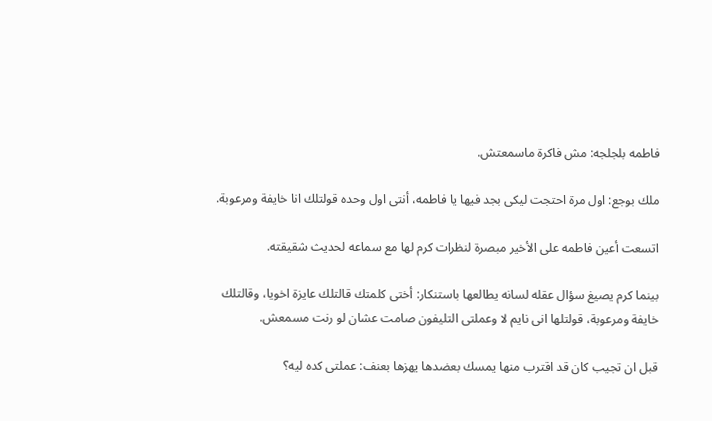فاطمه بلجلجه: مش فاكرة ماسمعتش.

ملك بوجع: اول مرة احتجت ليكى بجد فيها يا فاطمه، أنتى اول وحده قولتلك انا خايفة ومرعوبة.

اتسعت أعين فاطمه على الأخير مبصرة لنظرات كرم لها مع سماعه لحديث شقيقته.

بينما كرم يصيغ سؤال عقله لسانه يطالعها باستنكار: أختى كلمتك قالتلك عايزة اخويا، وقالتلك خايفة ومرعوبة، قولتلها انى نايم لا وعملتى التليفون صامت عشان لو رنت مسمعش.

قبل ان تجيب كان قد اقترب منها يمسك بعضدها يهزها بعنف: عملتى كده ليه؟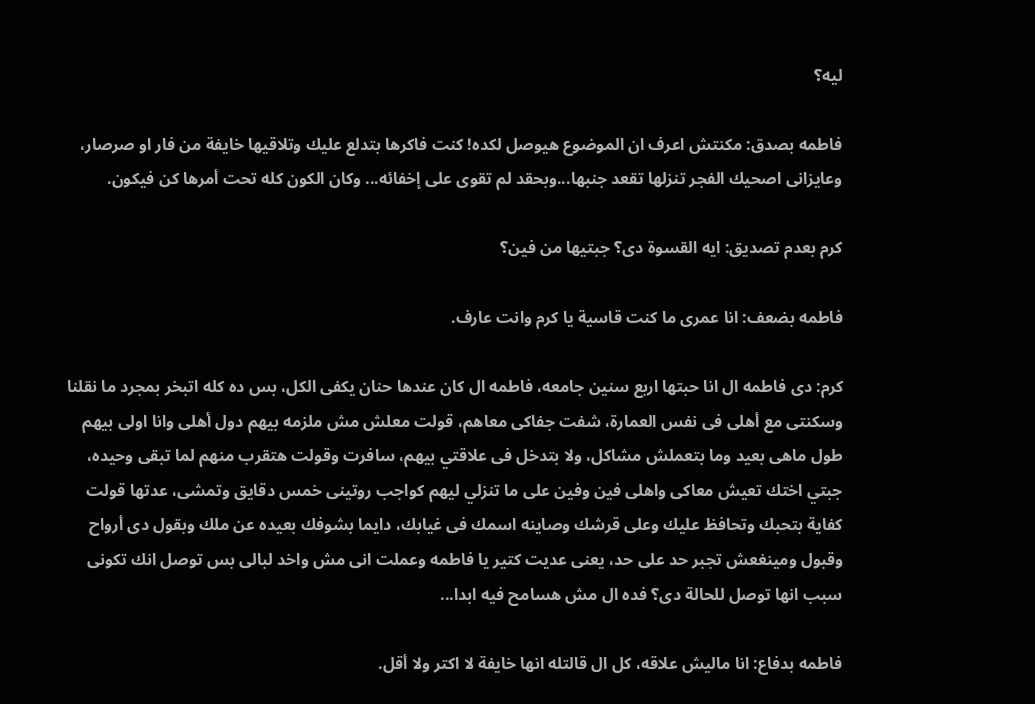ليه؟

فاطمه بصدق: مكنتش اعرف ان الموضوع هيوصل لكده! كنت فاكرها بتدلع عليك وتلاقيها خايفة من فار او صرصار، وعايزانى اصحيك الفجر تنزلها تقعد جنبها...وبحقد لم تقوى على إخفائه... وكان الكون كله تحت أمرها كن فيكون.

كرم بعدم تصديق: ايه القسوة دى؟ جبتيها من فين؟

فاطمه بضعف: انا عمرى ما كنت قاسية يا كرم وانت عارف.

كرم: دى فاطمه ال انا حبتها اربع سنين جامعه، فاطمه ال كان عندها حنان يكفى الكل، بس ده كله اتبخر بمجرد ما نقلنا وسكنتى مع أهلى فى نفس العمارة، شفت جفاكى معاهم، قولت معلش مش ملزمه بيهم دول أهلى وانا اولى بيهم طول ماهى بعيد وما بتعملش مشاكل، ولا بتدخل فى علاقتي بيهم، سافرت وقولت هتقرب منهم لما تبقى وحيده، جبتي اختك تعيش معاكى واهلى فين وفين على ما تنزلي ليهم كواجب روتينى خمس دقايق وتمشى، عدتها قولت كفاية بتحبك وتحافظ عليك وعلى قرشك وصاينه اسمك فى غيابك، دايما بشوفك بعيده عن ملك وبقول دى أرواح وقبول ومينغعش تجبر حد على حد، يعنى عديت كتير يا فاطمه وعملت انى مش واخد لبالى بس توصل انك تكونى سبب انها توصل للحالة دى؟ فده ال مش هسامح فيه ابدا...

فاطمه بدفاع: انا ماليش علاقه، كل ال قالتله انها خايفة لا اكتر ولا أقل.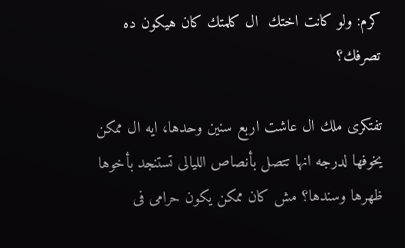كرم: ولو كانت اختك  ال كلمتك كان هيكون ده  تصرفك؟

تفتكرى ملك ال عاشت اربع سنين وحدها، ايه ال ممكن يخوفها لدرجه انها تتصل بأنصاص الليالى تستنجد بأخوها ظهرها وسندها؟ مش كان ممكن يكون حرامى فى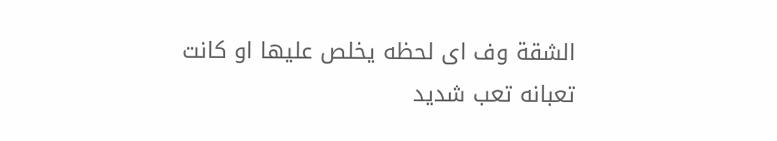الشقة وف اى لحظه يخلص عليها او كانت تعبانه تعب شديد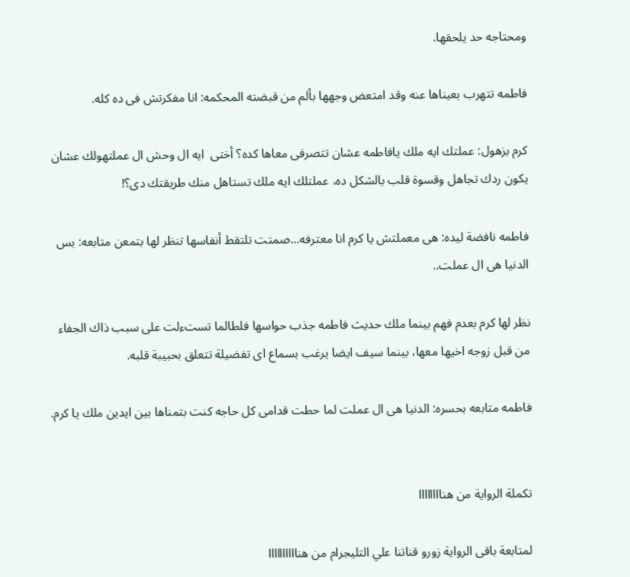ومحتاجه حد يلحقها.

فاطمه تتهرب بعيناها عنه وقد امتعض وجهها بألم من قبضته المحكمه: انا مفكرتش فى ده كله.

كرم بزهول: عملتك ايه ملك يافاطمه عشان تتصرفى معاها كده؟ أختى  ايه ال وحش ال عملتهولك عشان يكون ردك تجاهل وقسوة قلب بالشكل ده، عملتلك ايه ملك تستاهل منك طريقتك دى؟!

فاطمه نافضة ليده: هى معملتش يا كرم انا معترفه...صمتت تلتقط أنفاسها تنظر لها بتمعن متابعه: بس الدنيا هى ال عملت..

نظر لها كرم بعدم فهم بينما ملك حديث فاطمه جذب حواسها فلطالما تستءلت على سبب ذاك الجفاء من قبل زوجه اخيها معها، بينما سيف ايضا يرغب بسماع اى تفضيلة تتعلق بحبيبة قلبه.

فاطمه متابعه بحسره: الدنيا هى ال عملت لما حطت قدامى كل حاجه كنت بتمناها بين ايدين ملك يا كرم.


تكملة الرواية من هناااااااا

لمتابعة باقى الرواية زورو قناتنا علي التليجرام من هناااااااااا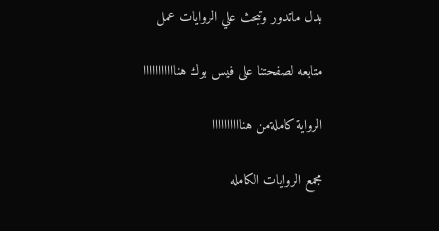بدل ماتدور وتبحث علي الروايات عمل

متابعه لصفحتنا على فيس بوك هنااااااااااا

الرواية كاملةمن هناااااااااا

مجمع الروايات الكامله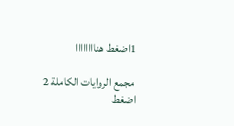1اضغط هناااااااا

 مجمع الروايات الكاملة 2 اضغط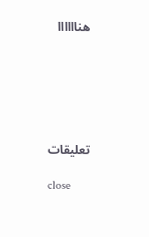هناااااا






تعليقات

close